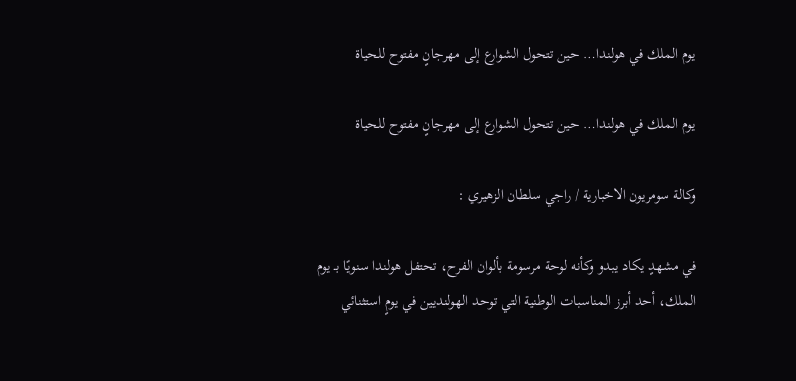يوم الملك في هولندا… حين تتحول الشوارع إلى مهرجانٍ مفتوح للحياة

يوم الملك في هولندا… حين تتحول الشوارع إلى مهرجانٍ مفتوح للحياة

وكالة سومريون الاخبارية / راجي سلطان الزهيري :

في مشهدٍ يكاد يبدو وكأنه لوحة مرسومة بألوان الفرح، تحتفل هولندا سنويًا بـ يوم الملك، أحد أبرز المناسبات الوطنية التي توحد الهولنديين في يومٍ استثنائي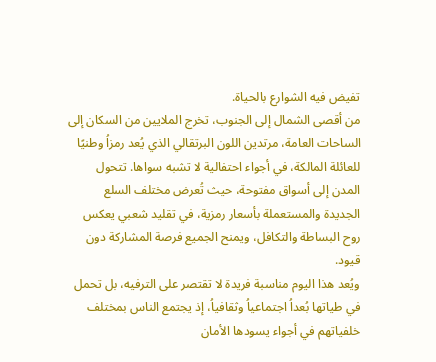تفيض فيه الشوارع بالحياة.
من أقصى الشمال إلى الجنوب، تخرج الملايين من السكان إلى الساحات العامة، مرتدين اللون البرتقالي الذي يُعد رمزاُ وطنيًا للعائلة المالكة، في أجواء احتفالية لا تشبه سواها. تتحول المدن إلى أسواق مفتوحة، حيث تُعرض مختلف السلع الجديدة والمستعملة بأسعار رمزية، في تقليد شعبي يعكس روح البساطة والتكافل، ويمنح الجميع فرصة المشاركة دون قيود.
ويُعد هذا اليوم مناسبة فريدة لا تقتصر على الترفيه، بل تحمل في طياتها بُعداُ اجتماعياُ وثقافياُ، إذ يجتمع الناس بمختلف خلفياتهم في أجواء يسودها الأمان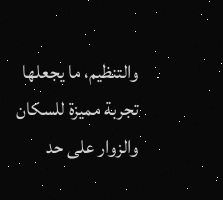والتنظيم، ما يجعلها تجربة مميزة للسكان والزوار على حد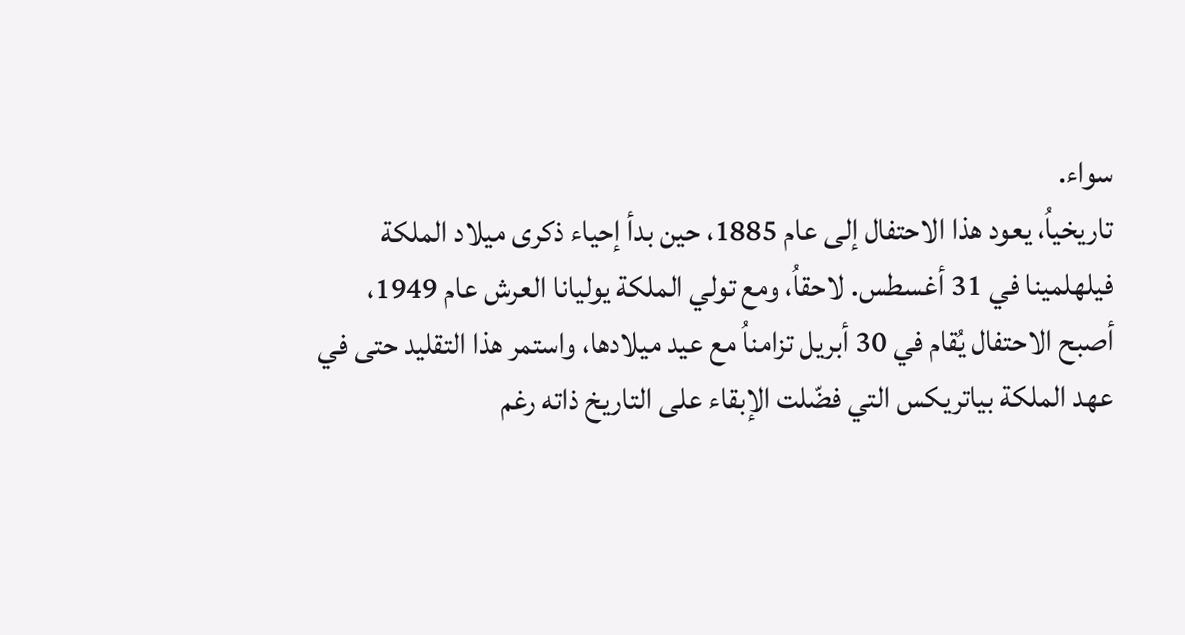سواء.
تاريخياُ، يعود هذا الاحتفال إلى عام 1885، حين بدأ إحياء ذكرى ميلاد الملكة فيلهلمينا في 31 أغسطس. لاحقاُ، ومع تولي الملكة يوليانا العرش عام 1949، أصبح الاحتفال يُقام في 30 أبريل تزامناُ مع عيد ميلادها، واستمر هذا التقليد حتى في عهد الملكة بياتريكس التي فضّلت الإبقاء على التاريخ ذاته رغم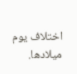اختلاف يوم ميلادها.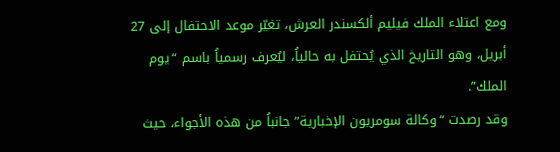ومع اعتلاء الملك فيليم ألكسندر العرش، تغيّر موعد الاحتفال إلى 27 أبريل، وهو التاريخ الذي يُحتفل به حالياُ، ليُعرف رسمياُ باسم “يوم الملك”.
وقد رصدت “وكالة سومريون الإخبارية” جانباُ من هذه الأجواء، حيث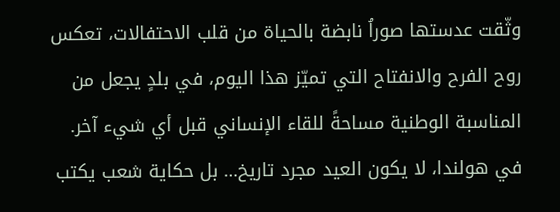وثّقت عدستها صوراُ نابضة بالحياة من قلب الاحتفالات، تعكس روح الفرح والانفتاح التي تميّز هذا اليوم، في بلدٍ يجعل من المناسبة الوطنية مساحةً للقاء الإنساني قبل أي شيء آخر.
في هولندا، لا يكون العيد مجرد تاريخ… بل حكاية شعب يكتب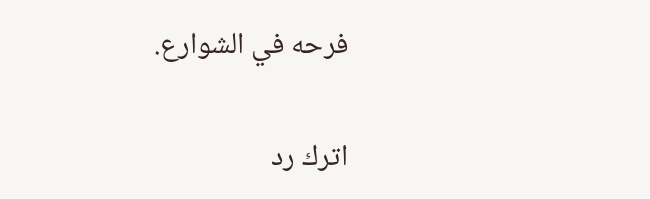فرحه في الشوارع.

اترك رد